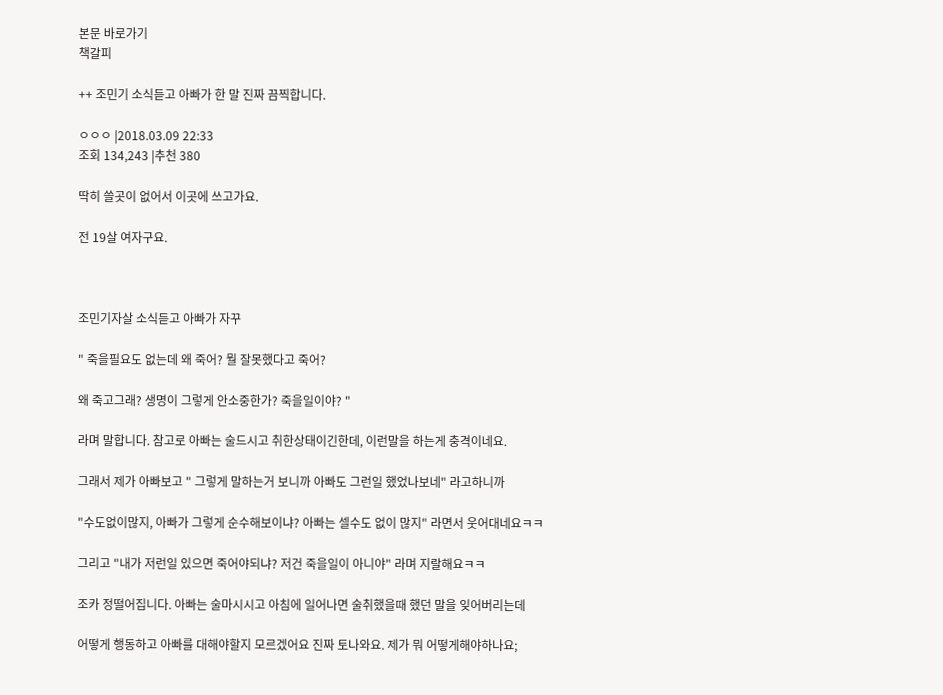본문 바로가기
책갈피

++ 조민기 소식듣고 아빠가 한 말 진짜 끔찍합니다.

ㅇㅇㅇ |2018.03.09 22:33
조회 134,243 |추천 380

딱히 쓸곳이 없어서 이곳에 쓰고가요.

전 19살 여자구요.



조민기자살 소식듣고 아빠가 자꾸

" 죽을필요도 없는데 왜 죽어? 뭘 잘못했다고 죽어?

왜 죽고그래? 생명이 그렇게 안소중한가? 죽을일이야? "

라며 말합니다. 참고로 아빠는 술드시고 취한상태이긴한데, 이런말을 하는게 충격이네요.

그래서 제가 아빠보고 " 그렇게 말하는거 보니까 아빠도 그런일 했었나보네" 라고하니까

"수도없이많지, 아빠가 그렇게 순수해보이냐? 아빠는 셀수도 없이 많지" 라면서 웃어대네요ㅋㅋ

그리고 "내가 저런일 있으면 죽어야되냐? 저건 죽을일이 아니야" 라며 지랄해요ㅋㅋ

조카 정떨어집니다. 아빠는 술마시시고 아침에 일어나면 술취했을때 했던 말을 잊어버리는데

어떻게 행동하고 아빠를 대해야할지 모르겠어요 진짜 토나와요. 제가 뭐 어떻게해야하나요;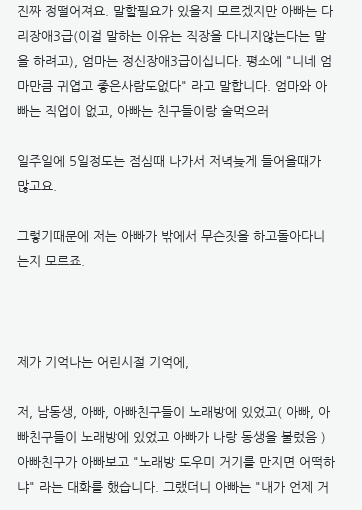진짜 정떨어져요. 말할필요가 있을지 모르겠지만 아빠는 다리장애3급(이걸 말하는 이유는 직장을 다니지않는다는 말을 하려고), 엄마는 정신장애3급이십니다. 평소에 "니네 엄마만큼 귀엽고 좋은사람도없다" 라고 말합니다. 엄마와 아빠는 직업이 없고, 아빠는 친구들이랑 술먹으러

일주일에 5일정도는 점심때 나가서 저녁늦게 들어올때가 많고요.

그렇기때문에 저는 아빠가 밖에서 무슨짓을 하고돌아다니는지 모르죠.



제가 기억나는 어린시절 기억에,

저, 남동생, 아빠, 아빠친구들이 노래방에 있었고( 아빠, 아빠친구들이 노래방에 있었고 아빠가 나랑 동생을 불렀음 ) 아빠친구가 아빠보고 "노래방 도우미 거기를 만지면 어떡하냐" 라는 대화를 했습니다. 그랬더니 아빠는 "내가 언제 거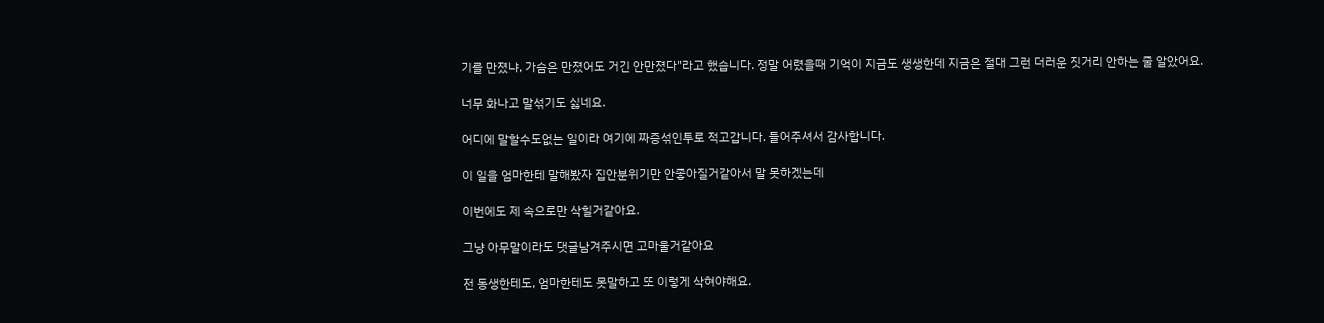기를 만졌냐, 가슴은 만졌어도 거긴 안만졌다"라고 했습니다. 정말 어렸을때 기억이 지금도 생생한데 지금은 절대 그런 더러운 짓거리 안하는 줄 알았어요.

너무 화나고 말섞기도 싫네요.

어디에 말할수도없는 일이라 여기에 짜증섞인투로 적고갑니다. 들어주셔서 감사합니다.

이 일을 엄마한테 말해봤자 집안분위기만 안좋아질거같아서 말 못하겠는데

이번에도 제 속으로만 삭힐거같아요.

그냥 아무말이라도 댓글남겨주시면 고마울거같아요

전 동생한테도, 엄마한테도 못말하고 또 이렇게 삭혀야해요.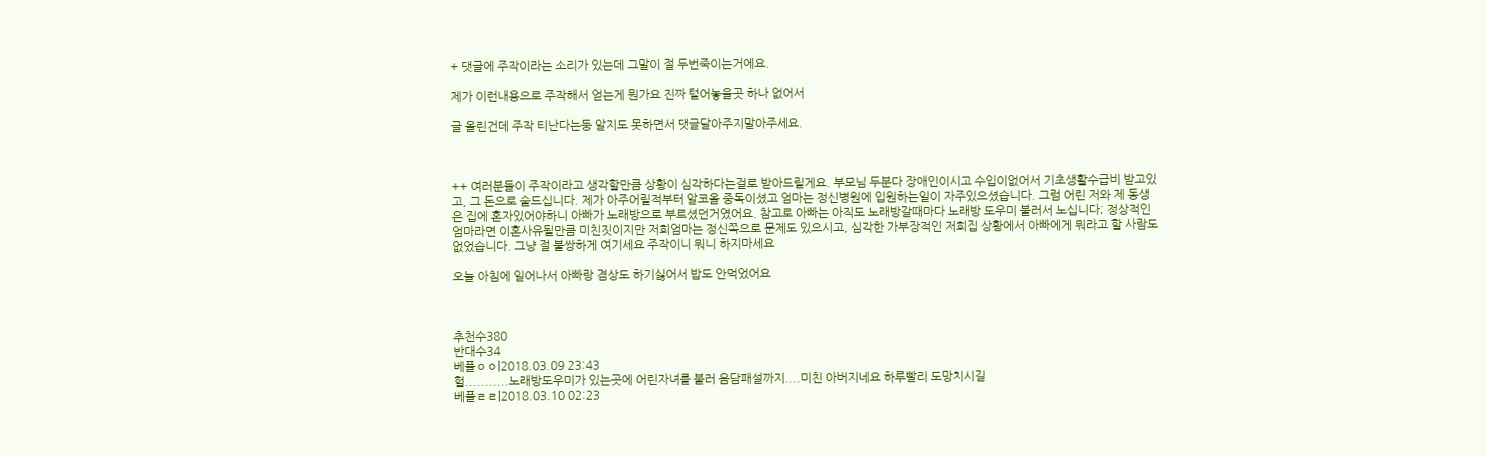+ 댓글에 주작이라는 소리가 있는데 그말이 절 두번죽이는거에요.

제가 이런내용으로 주작해서 얻는게 뭔가요 진짜 털어놓을곳 하나 없어서

글 올린건데 주작 티난다는둥 알지도 못하면서 댓글달아주지말아주세요.



++ 여러분들이 주작이라고 생각할만큼 상황이 심각하다는걸로 받아드릴게요. 부모님 두분다 장애인이시고 수입이없어서 기초생활수급비 받고있고, 그 돈으로 술드십니다. 제가 아주어릴적부터 알코올 중독이셨고 엄마는 정신병원에 입원하는일이 자주있으셨습니다. 그럼 어린 저와 제 동생은 집에 혼자있어야하니 아빠가 노래방으로 부르셨던거였어요. 참고로 아빠는 아직도 노래방갈때마다 노래방 도우미 불러서 노십니다; 정상적인 엄마라면 이혼사유될만큼 미친짓이지만 저희엄마는 정신쪽으로 문제도 있으시고, 심각한 가부장적인 저희집 상황에서 아빠에게 뭐라고 할 사람도없었습니다. 그냥 절 불쌍하게 여기세요 주작이니 뭐니 하지마세요

오늘 아침에 일어나서 아빠랑 겸상도 하기싫어서 밥도 안먹었어요



추천수380
반대수34
베플ㅇㅇ|2018.03.09 23:43
헐...........노래방도우미가 있는곳에 어린자녀를 불러 음담패설까지....미친 아버지네요 하루빨리 도망치시길
베플ㄹㄹ|2018.03.10 02:23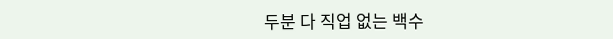두분 다 직업 없는 백수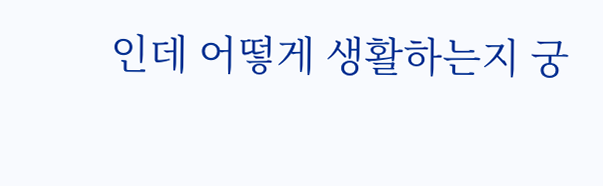인데 어떻게 생활하는지 궁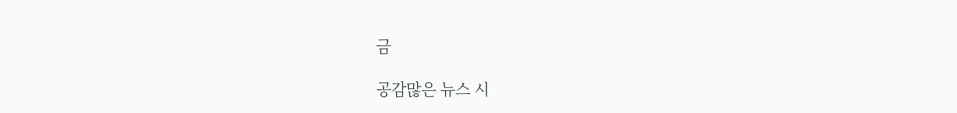금

공감많은 뉴스 시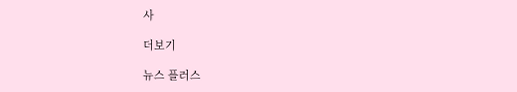사

더보기

뉴스 플러스